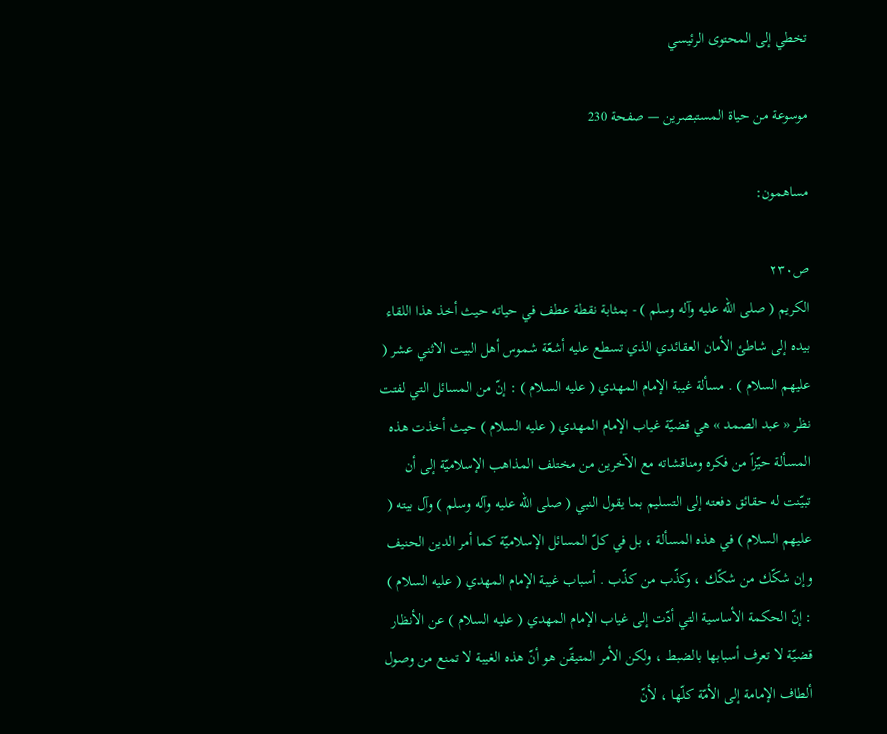تخطي إلى المحتوى الرئيسي

موسوعة من حياة المستبصرين — صفحة 230

مساهمون:

ص٢٣٠
الكريم ( صلى الله عليه وآله وسلم ) - بمثابة نقطة عطف في حياته حيث أخذ هذا اللقاء بيده إلى شاطئ الأمان العقائدي الذي تسطع عليه أشعّة شموس أهل البيت الاثني عشر ( عليهم السلام ) . مسألة غيبة الإمام المهدي ( عليه السلام ) : إنّ من المسائل التي لفتت نظر « عبد الصمد » هي قضيّة غياب الإمام المهدي ( عليه السلام ) حيث أخذت هذه المسألة حيّزاً من فكره ومناقشاته مع الآخرين من مختلف المذاهب الإسلاميّة إلى أن تبيّنت له حقائق دفعته إلى التسليم بما يقول النبي ( صلى الله عليه وآله وسلم ) وآل بيته ( عليهم السلام ) في هذه المسألة ، بل في كلّ المسائل الإسلاميّة كما أمر الدين الحنيف وإن شكّك من شكّك ، وكذّب من كذّب . أسباب غيبة الإمام المهدي ( عليه السلام ) : إنّ الحكمة الأساسية التي أدّت إلى غياب الإمام المهدي ( عليه السلام ) عن الأنظار قضيّة لا تعرف أسبابها بالضبط ، ولكن الأمر المتيقّن هو أنّ هذه الغيبة لا تمنع من وصول ألطاف الإمامة إلى الأمّة كلّها ، لأنّ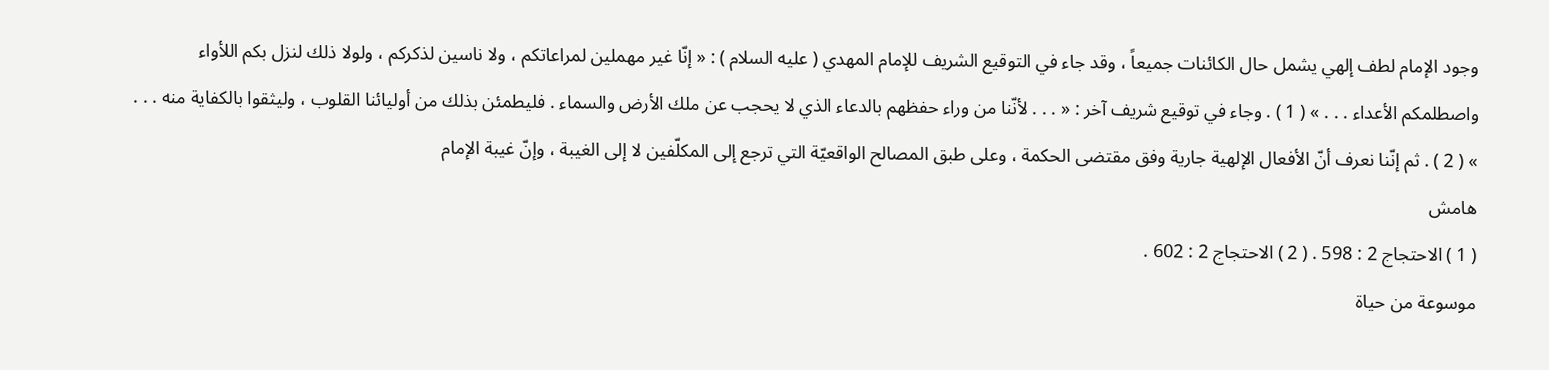وجود الإمام لطف إلهي يشمل حال الكائنات جميعاً ، وقد جاء في التوقيع الشريف للإمام المهدي ( عليه السلام ) : « إنّا غير مهملين لمراعاتكم ، ولا ناسين لذكركم ، ولولا ذلك لنزل بكم اللأواء واصطلمكم الأعداء . . . » ( 1 ) . وجاء في توقيع شريف آخر : « . . . لأنّنا من وراء حفظهم بالدعاء الذي لا يحجب عن ملك الأرض والسماء . فليطمئن بذلك من أوليائنا القلوب ، وليثقوا بالكفاية منه . . . » ( 2 ) . ثم إنّنا نعرف أنّ الأفعال الإلهية جارية وفق مقتضى الحكمة ، وعلى طبق المصالح الواقعيّة التي ترجع إلى المكلّفين لا إلى الغيبة ، وإنّ غيبة الإمام
هامش
( 1 ) الاحتجاج 2 : 598 . ( 2 ) الاحتجاج 2 : 602 .
موسوعة من حياة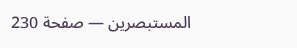المستبصرين — صفحة 230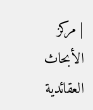| مركز الأبحاث العقائدية